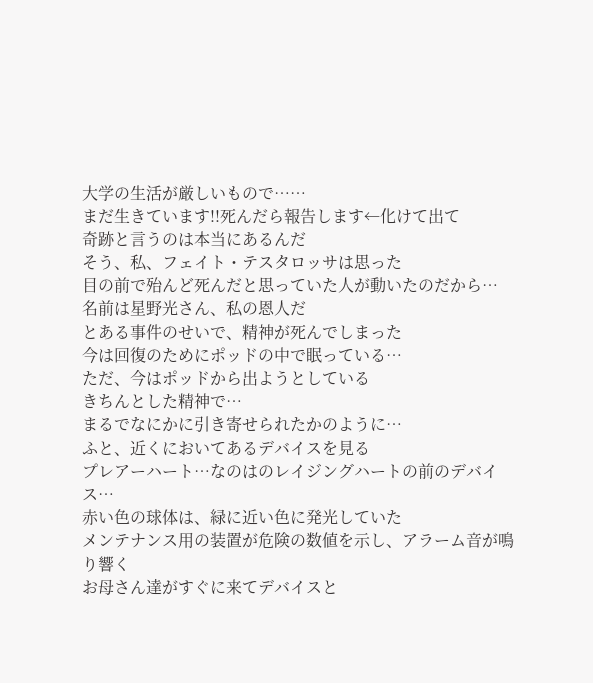大学の生活が厳しいもので……
まだ生きています!!死んだら報告します←化けて出て
奇跡と言うのは本当にあるんだ
そう、私、フェイト・テスタロッサは思った
目の前で殆んど死んだと思っていた人が動いたのだから…
名前は星野光さん、私の恩人だ
とある事件のせいで、精神が死んでしまった
今は回復のためにポッドの中で眠っている…
ただ、今はポッドから出ようとしている
きちんとした精神で…
まるでなにかに引き寄せられたかのように…
ふと、近くにおいてあるデバイスを見る
プレアーハート…なのはのレイジングハートの前のデバイス…
赤い色の球体は、緑に近い色に発光していた
メンテナンス用の装置が危険の数値を示し、アラーム音が鳴り響く
お母さん達がすぐに来てデバイスと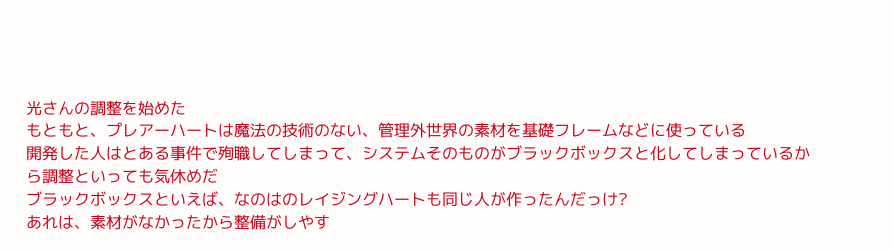光さんの調整を始めた
もともと、プレアーハートは魔法の技術のない、管理外世界の素材を基礎フレームなどに使っている
開発した人はとある事件で殉職してしまって、システムそのものがブラックボックスと化してしまっているから調整といっても気休めだ
ブラックボックスといえば、なのはのレイジングハートも同じ人が作ったんだっけ?
あれは、素材がなかったから整備がしやす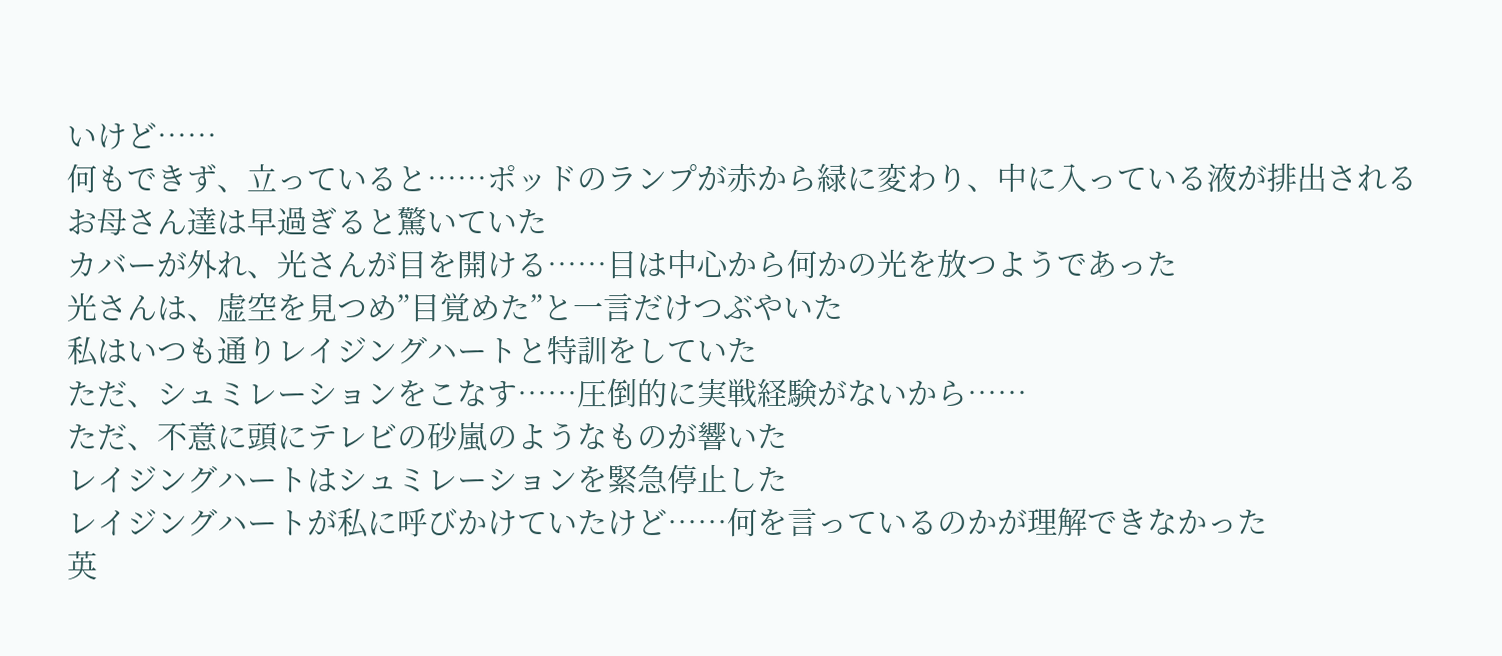いけど……
何もできず、立っていると……ポッドのランプが赤から緑に変わり、中に入っている液が排出される
お母さん達は早過ぎると驚いていた
カバーが外れ、光さんが目を開ける……目は中心から何かの光を放つようであった
光さんは、虚空を見つめ”目覚めた”と一言だけつぶやいた
私はいつも通りレイジングハートと特訓をしていた
ただ、シュミレーションをこなす……圧倒的に実戦経験がないから……
ただ、不意に頭にテレビの砂嵐のようなものが響いた
レイジングハートはシュミレーションを緊急停止した
レイジングハートが私に呼びかけていたけど……何を言っているのかが理解できなかった
英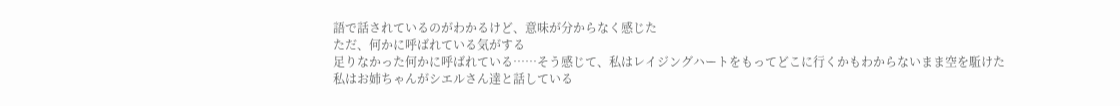語で話されているのがわかるけど、意味が分からなく感じた
ただ、何かに呼ばれている気がする
足りなかった何かに呼ばれている……そう感じて、私はレイジングハートをもってどこに行くかもわからないまま空を駈けた
私はお姉ちゃんがシエルさん達と話している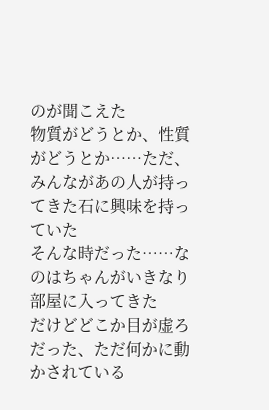のが聞こえた
物質がどうとか、性質がどうとか……ただ、みんながあの人が持ってきた石に興味を持っていた
そんな時だった……なのはちゃんがいきなり部屋に入ってきた
だけどどこか目が虚ろだった、ただ何かに動かされている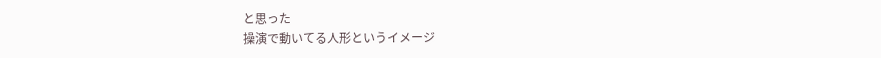と思った
操演で動いてる人形というイメージ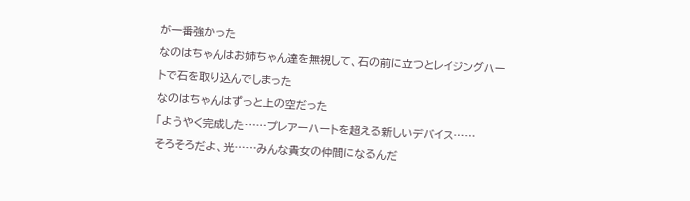が一番強かった
なのはちゃんはお姉ちゃん達を無視して、石の前に立つとレイジングハートで石を取り込んでしまった
なのはちゃんはずっと上の空だった
「ようやく完成した……プレアーハートを超える新しいデバイス……
そろそろだよ、光……みんな貴女の仲間になるんだ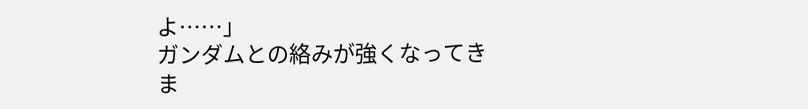よ……」
ガンダムとの絡みが強くなってきま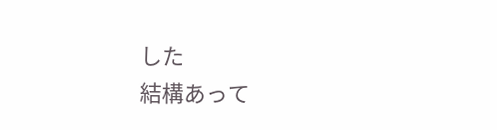した
結構あって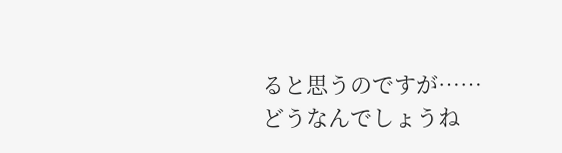ると思うのですが……
どうなんでしょうね